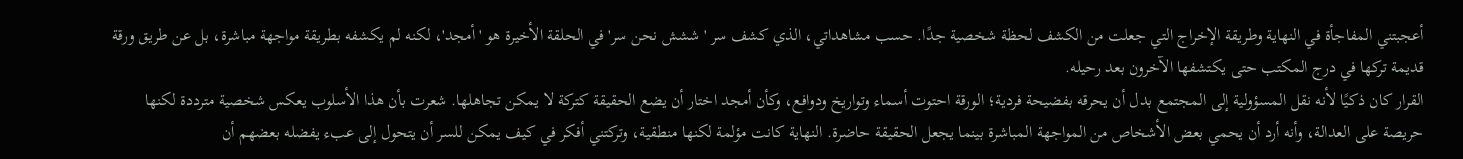أعجبتني المفاجأة في النهاية وطريقة الإخراج التي جعلت من الكشف لحظة شخصية جدًا. حسب مشاهداتي، الذي كشف سر 'ششش نحن سر' في الحلقة الأخيرة هو 'أمجد'، لكنه لم يكشفه بطريقة مواجهة مباشرة، بل عن طريق ورقة قديمة تركها في درج المكتب حتى يكتشفها الآخرون بعد رحيله.
القرار كان ذكيًا لأنه نقل المسؤولية إلى المجتمع بدل أن يحرقه بفضيحة فردية؛ الورقة احتوت أسماء وتواريخ ودوافع، وكأن أمجد اختار أن يضع الحقيقة كتركة لا يمكن تجاهلها. شعرت بأن هذا الأسلوب يعكس شخصية مترددة لكنها حريصة على العدالة، وأنه أرد أن يحمي بعض الأشخاص من المواجهة المباشرة بينما يجعل الحقيقة حاضرة. النهاية كانت مؤلمة لكنها منطقية، وتركتني أفكر في كيف يمكن للسر أن يتحول إلى عبء يفضله بعضهم أن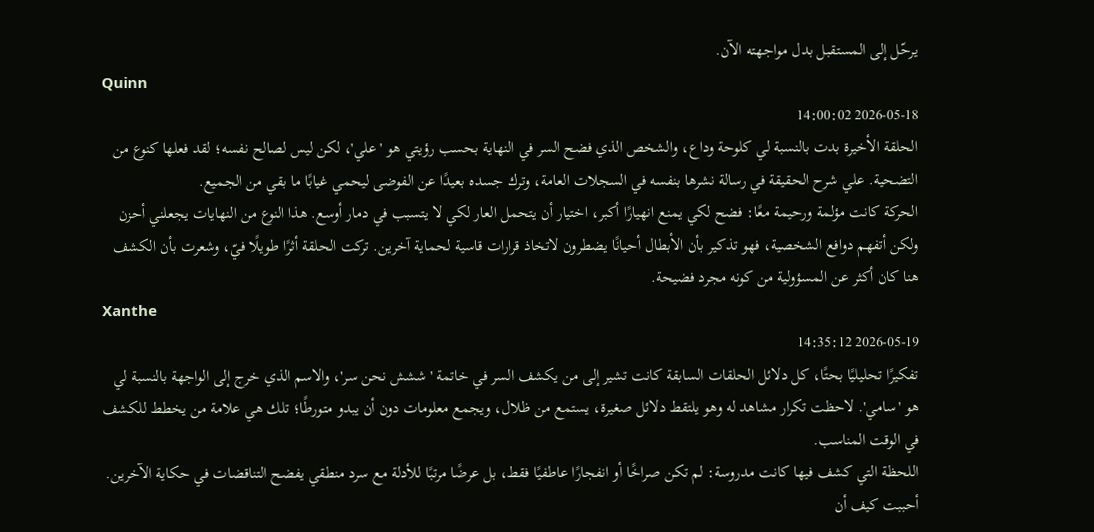يرحّل إلى المستقبل بدل مواجهته الآن.
Quinn
2026-05-18 14:00:02
الحلقة الأخيرة بدت بالنسبة لي كلوحة وداع، والشخص الذي فضح السر في النهاية بحسب رؤيتي هو 'علي'، لكن ليس لصالح نفسه؛ لقد فعلها كنوع من التضحية. علي شرح الحقيقة في رسالة نشرها بنفسه في السجلات العامة، وترك جسده بعيدًا عن الفوضى ليحمي غيابًا ما بقي من الجميع.
الحركة كانت مؤلمة ورحيمة معًا: فضح لكي يمنع انهيارًا أكبر، اختيار أن يتحمل العار لكي لا يتسبب في دمار أوسع. هذا النوع من النهايات يجعلني أحزن ولكن أتفهم دوافع الشخصية، فهو تذكير بأن الأبطال أحيانًا يضطرون لاتخاذ قرارات قاسية لحماية آخرين. تركت الحلقة أثرًا طويلًا فيّ، وشعرت بأن الكشف هنا كان أكثر عن المسؤولية من كونه مجرد فضيحة.
Xanthe
2026-05-19 14:35:12
تفكيرًا تحليليًا بحتًا، كل دلائل الحلقات السابقة كانت تشير إلى من يكشف السر في خاتمة 'ششش نحن سر'، والاسم الذي خرج إلى الواجهة بالنسبة لي هو 'سامي'. لاحظت تكرار مشاهد له وهو يلتقط دلائل صغيرة، يستمع من ظلال، ويجمع معلومات دون أن يبدو متورطًا؛ تلك هي علامة من يخطط للكشف في الوقت المناسب.
اللحظة التي كشف فيها كانت مدروسة: لم تكن صراخًا أو انفجارًا عاطفيًا فقط، بل عرضًا مرتبًا للأدلة مع سرد منطقي يفضح التناقضات في حكاية الآخرين. أحببت كيف أن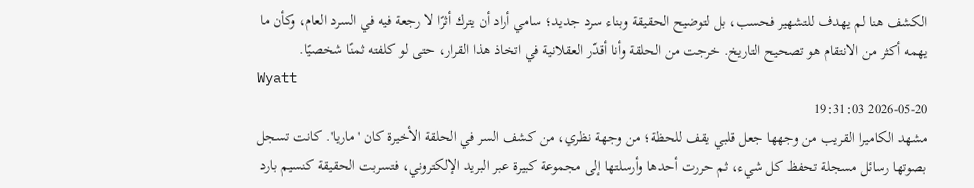الكشف هنا لم يهدف للتشهير فحسب، بل لتوضيح الحقيقة وبناء سرد جديد؛ سامي أراد أن يترك أثرًا لا رجعة فيه في السرد العام، وكأن ما يهمه أكثر من الانتقام هو تصحيح التاريخ. خرجت من الحلقة وأنا أقدّر العقلانية في اتخاذ هذا القرار، حتى لو كلفته ثمنًا شخصيًا.
Wyatt
2026-05-20 19:31:03
مشهد الكاميرا القريب من وجهها جعل قلبي يقف للحظة؛ من وجهة نظري، من كشف السر في الحلقة الأخيرة كان 'ماريا'. كانت تسجل بصوتها رسائل مسجلة تحفظ كل شيء، ثم حررت أحدها وأرسلتها إلى مجموعة كبيرة عبر البريد الإلكتروني، فتسربت الحقيقة كنسيم بارد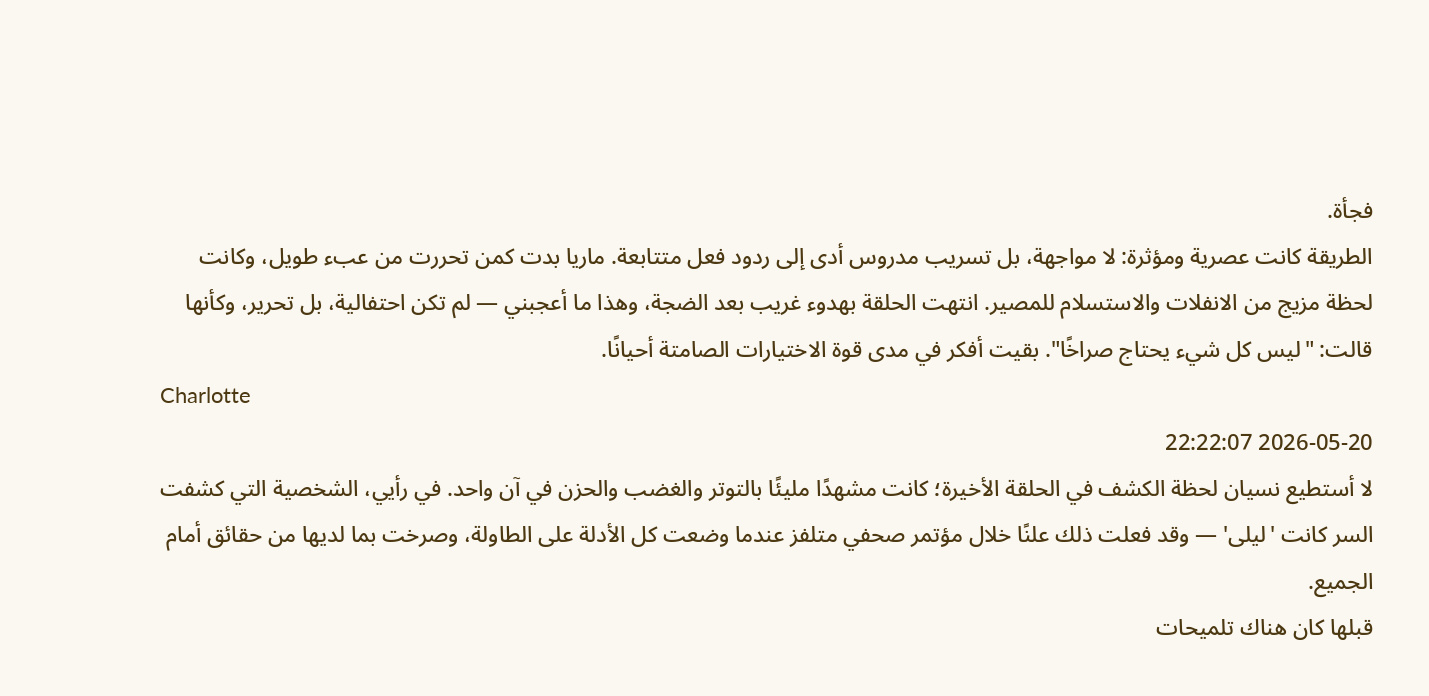فجأة.
الطريقة كانت عصرية ومؤثرة: لا مواجهة، بل تسريب مدروس أدى إلى ردود فعل متتابعة. ماريا بدت كمن تحررت من عبء طويل، وكانت لحظة مزيج من الانفلات والاستسلام للمصير. انتهت الحلقة بهدوء غريب بعد الضجة، وهذا ما أعجبني — لم تكن احتفالية، بل تحرير، وكأنها قالت: "ليس كل شيء يحتاج صراخًا". بقيت أفكر في مدى قوة الاختيارات الصامتة أحيانًا.
Charlotte
2026-05-20 22:22:07
لا أستطيع نسيان لحظة الكشف في الحلقة الأخيرة؛ كانت مشهدًا مليئًا بالتوتر والغضب والحزن في آن واحد. في رأيي، الشخصية التي كشفت السر كانت 'ليلى' — وقد فعلت ذلك علنًا خلال مؤتمر صحفي متلفز عندما وضعت كل الأدلة على الطاولة، وصرخت بما لديها من حقائق أمام الجميع.
قبلها كان هناك تلميحات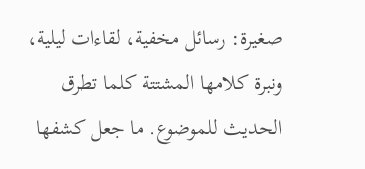صغيرة: رسائل مخفية، لقاءات ليلية، ونبرة كلامها المشتتة كلما تطرق الحديث للموضوع. ما جعل كشفها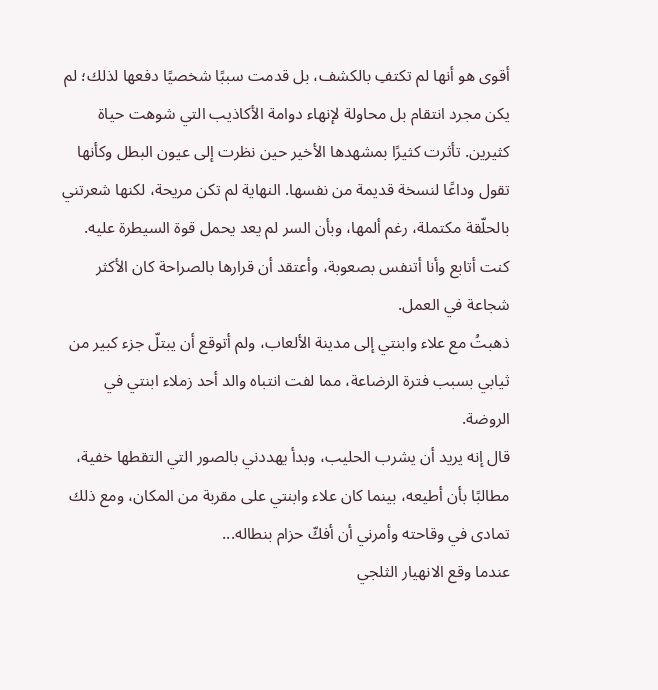أقوى هو أنها لم تكتفِ بالكشف، بل قدمت سببًا شخصيًا دفعها لذلك؛ لم يكن مجرد انتقام بل محاولة لإنهاء دوامة الأكاذيب التي شوهت حياة كثيرين. تأثرت كثيرًا بمشهدها الأخير حين نظرت إلى عيون البطل وكأنها تقول وداعًا لنسخة قديمة من نفسها. النهاية لم تكن مريحة، لكنها شعرتني بالحلّقة مكتملة، رغم ألمها، وبأن السر لم يعد يحمل قوة السيطرة عليه. كنت أتابع وأنا أتنفس بصعوبة، وأعتقد أن قرارها بالصراحة كان الأكثر شجاعة في العمل.
ذهبتُ مع علاء وابنتي إلى مدينة الألعاب، ولم أتوقع أن يبتلّ جزء كبير من ثيابي بسبب فترة الرضاعة، مما لفت انتباه والد أحد زملاء ابنتي في الروضة.
قال إنه يريد أن يشرب الحليب، وبدأ يهددني بالصور التي التقطها خفية، مطالبًا بأن أطيعه، بينما كان علاء وابنتي على مقربة من المكان، ومع ذلك تمادى في وقاحته وأمرني أن أفكّ حزام بنطاله...
عندما وقع الانهيار الثلجي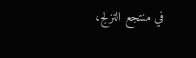في منتجع التزلج،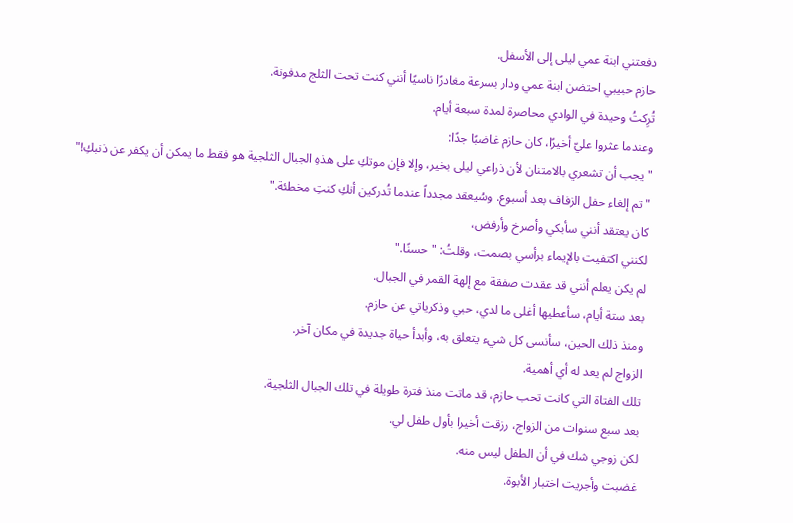دفعتني ابنة عمي ليلى إلى الأسفل.
حازم حبيبي احتضن ابنة عمي ودار بسرعة مغادرًا ناسيًا أنني كنت تحت الثلج مدفونة.
تُرِكتُ وحيدة في الوادي محاصرة لمدة سبعة أيام.
وعندما عثروا عليّ أخيرًا، كان حازم غاضبًا جدًا:
"يجب أن تشعري بالامتنان لأن ذراعي ليلى بخير، وإلا فإن موتكِ على هذهِ الجبال الثلجية هو فقط ما يمكن أن يكفر عن ذنبكِ!"
"تم إلغاء حفل الزفاف بعد أسبوع. وسُيعقد مجدداً عندما تُدركين أنكِ كنتِ مخطئة."
كان يعتقد أنني سأبكي وأصرخ وأرفض،
لكنني اكتفيت بالإيماء برأسي بصمت، وقلتُ: "حسنًا."
لم يكن يعلم أنني قد عقدت صفقة مع إلهة القمر في الجبال.
بعد ستة أيام، سأعطيها أغلى ما لدي، حبي وذكرياتي عن حازم.
ومنذ ذلك الحين، سأنسى كل شيء يتعلق به، وأبدأ حياة جديدة في مكان آخر.
الزواج لم يعد له أي أهمية.
تلك الفتاة التي كانت تحب حازم، قد ماتت منذ فترة طويلة في تلك الجبال الثلجية.
بعد سبع سنوات من الزواج، رزقت أخيرا بأول طفل لي.
لكن زوجي شك في أن الطفل ليس منه.
غضبت وأجريت اختبار الأبوة.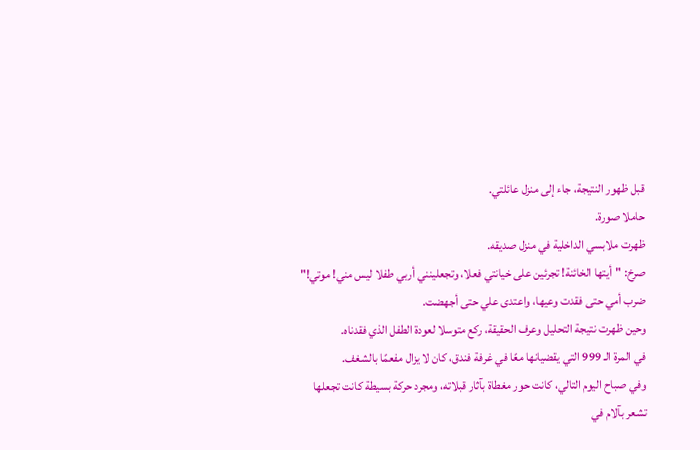قبل ظهور النتيجة، جاء إلى منزل عائلتي.
حاملا صورة.
ظهرت ملابسي الداخلية في منزل صديقه.
صرخ: "أيتها الخائنة! تجرئين على خيانتي فعلا، وتجعلينني أربي طفلا ليس مني! موتي!"
ضرب أمي حتى فقدت وعيها، واعتدى علي حتى أجهضت.
وحين ظهرت نتيجة التحليل وعرف الحقيقة، ركع متوسلا لعودة الطفل الذي فقدناه.
في المرة الـ 999 التي يقضيانها معًا في غرفة فندق، كان لا يزال مفعمًا بالشغف.
وفي صباح اليوم التالي، كانت حور مغطاة بآثار قبلاته، ومجرد حركة بسيطة كانت تجعلها تشعر بآلام في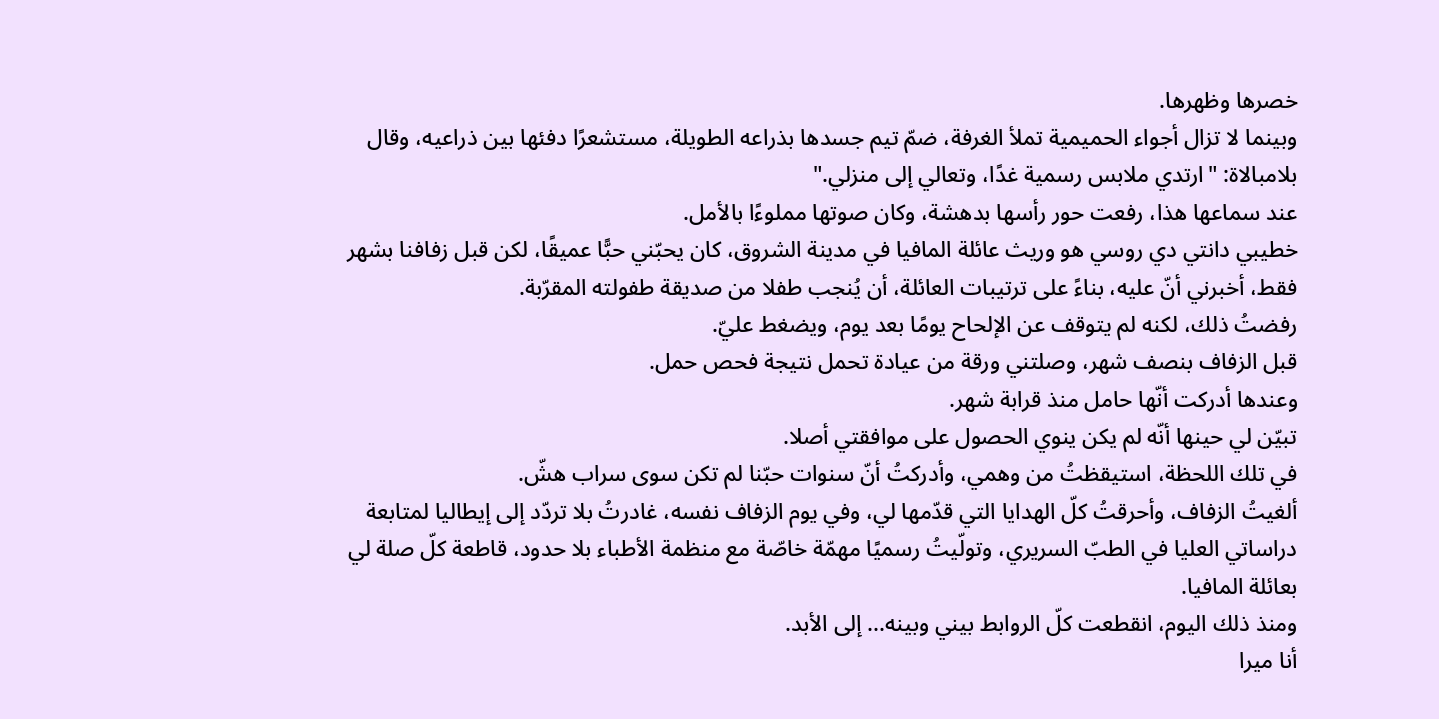خصرها وظهرها.
وبينما لا تزال أجواء الحميمية تملأ الغرفة، ضمّ تيم جسدها بذراعه الطويلة، مستشعرًا دفئها بين ذراعيه، وقال بلامبالاة: "ارتدي ملابس رسمية غدًا، وتعالي إلى منزلي."
عند سماعها هذا، رفعت حور رأسها بدهشة، وكان صوتها مملوءًا بالأمل.
خطيبي دانتي دي روسي هو وريث عائلة المافيا في مدينة الشروق، كان يحبّني حبًّا عميقًا، لكن قبل زفافنا بشهر فقط، أخبرني أنّ عليه، بناءً على ترتيبات العائلة، أن يُنجب طفلا من صديقة طفولته المقرّبة.
رفضتُ ذلك، لكنه لم يتوقف عن الإلحاح يومًا بعد يوم، ويضغط عليّ.
قبل الزفاف بنصف شهر، وصلتني ورقة من عيادة تحمل نتيجة فحص حمل.
وعندها أدركت أنّها حامل منذ قرابة شهر.
تبيّن لي حينها أنّه لم يكن ينوي الحصول على موافقتي أصلا.
في تلك اللحظة، استيقظتُ من وهمي، وأدركتُ أنّ سنوات حبّنا لم تكن سوى سراب هشّ.
ألغيتُ الزفاف، وأحرقتُ كلّ الهدايا التي قدّمها لي، وفي يوم الزفاف نفسه، غادرتُ بلا تردّد إلى إيطاليا لمتابعة دراساتي العليا في الطبّ السريري، وتولّيتُ رسميًا مهمّة خاصّة مع منظمة الأطباء بلا حدود، قاطعة كلّ صلة لي بعائلة المافيا.
ومنذ ذلك اليوم، انقطعت كلّ الروابط بيني وبينه... إلى الأبد.
أنا ميرا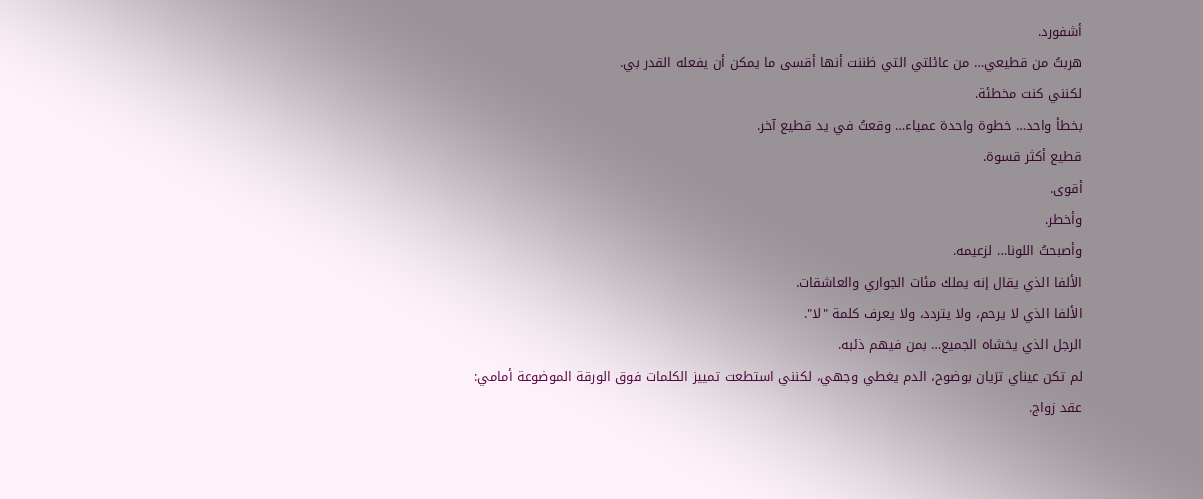أشفورد.
هربتُ من قطيعي… من عائلتي التي ظننت أنها أقسى ما يمكن أن يفعله القدر بي.
لكنني كنت مخطئة.
بخطأ واحد… خطوة واحدة عمياء… وقعتُ في يد قطيع آخر.
قطيع أكثر قسوة.
أقوى.
وأخطر.
وأصبحتُ اللونا… لزعيمه.
الألفا الذي يقال إنه يملك مئات الجواري والعاشقات.
الألفا الذي لا يرحم، ولا يتردد، ولا يعرف كلمة "لا".
الرجل الذي يخشاه الجميع… بمن فيهم ذئبه.
لم تكن عيناي ترَيان بوضوح، الدم يغطي وجهي، لكنني استطعت تمييز الكلمات فوق الورقة الموضوعة أمامي:
عقد زواج.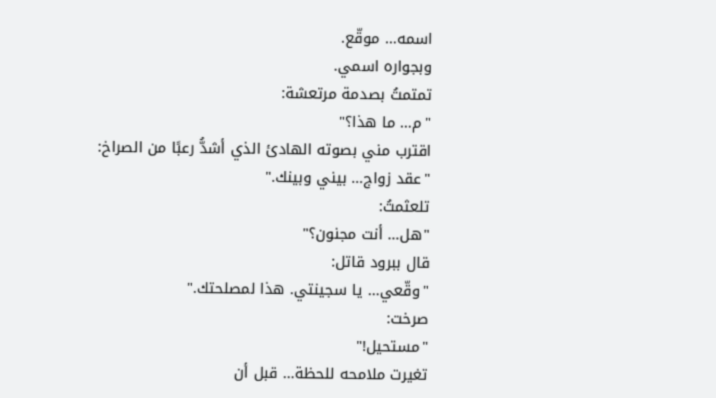اسمه… موقّع.
وبجواره اسمي.
تمتمتُ بصدمة مرتعشة:
"م… ما هذا؟"
اقترب مني بصوته الهادئ الذي أشدُّ رعبًا من الصراخ:
"عقد زواج… بيني وبينك."
تلعثمتُ:
"هل… أنت مجنون؟"
قال ببرود قاتل:
"وقّعي… يا سجينتي. هذا لمصلحتك."
صرخت:
"مستحيل!"
تغيرت ملامحه للحظة… قبل أن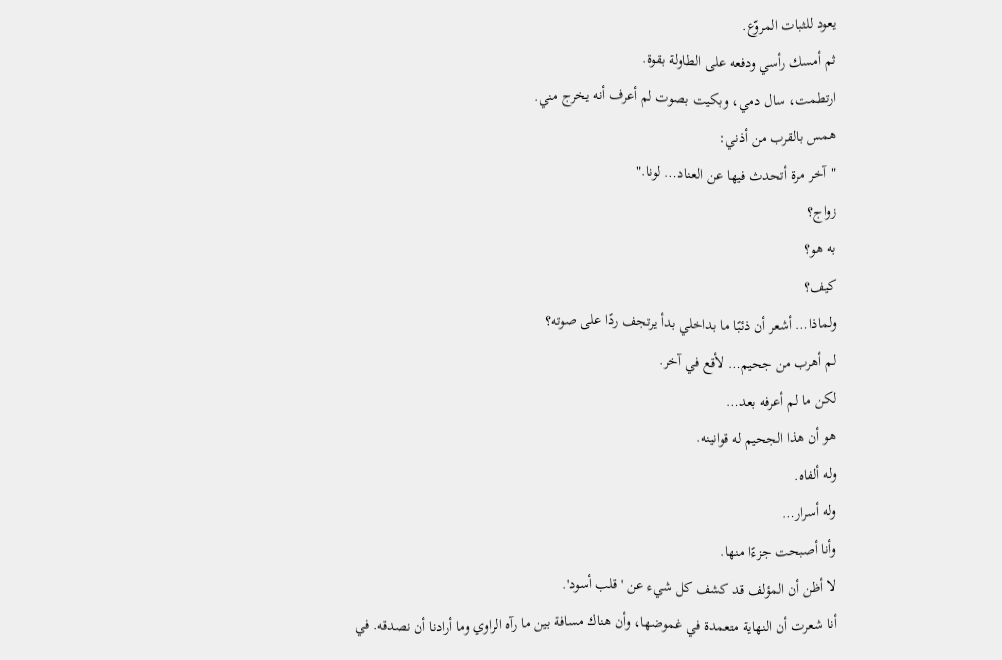يعود للثبات المروّع.
ثم أمسك رأسي ودفعه على الطاولة بقوة.
ارتطمت، سال دمي، وبكيت بصوت لم أعرف أنه يخرج مني.
همس بالقرب من أذني:
"آخر مرة أتحدث فيها عن العناد… لونا."
زواج؟
به هو؟
كيف؟
ولماذا… أشعر أن ذئبًا ما بداخلي بدأ يرتجف ردًا على صوته؟
لم أهرب من جحيم… لأقع في آخر.
لكن ما لم أعرفه بعد…
هو أن هذا الجحيم له قوانينه.
وله ألفاه.
وله أسرار…
وأنا أصبحت جزءًا منها.
لا أظن أن المؤلف قد كشف كل شيء عن 'قلب أسود'.
أنا شعرت أن النهاية متعمدة في غموضها، وأن هناك مسافة بين ما رآه الراوي وما أرادنا أن نصدقه. في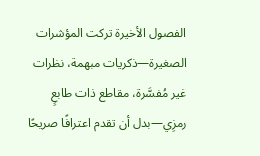الفصول الأخيرة تركت المؤشرات الصغيرة—ذكريات مبهمة، نظرات غير مُفسَّرة، مقاطع ذات طابعٍ رمزِي—بدل أن تقدم اعترافًا صريحًا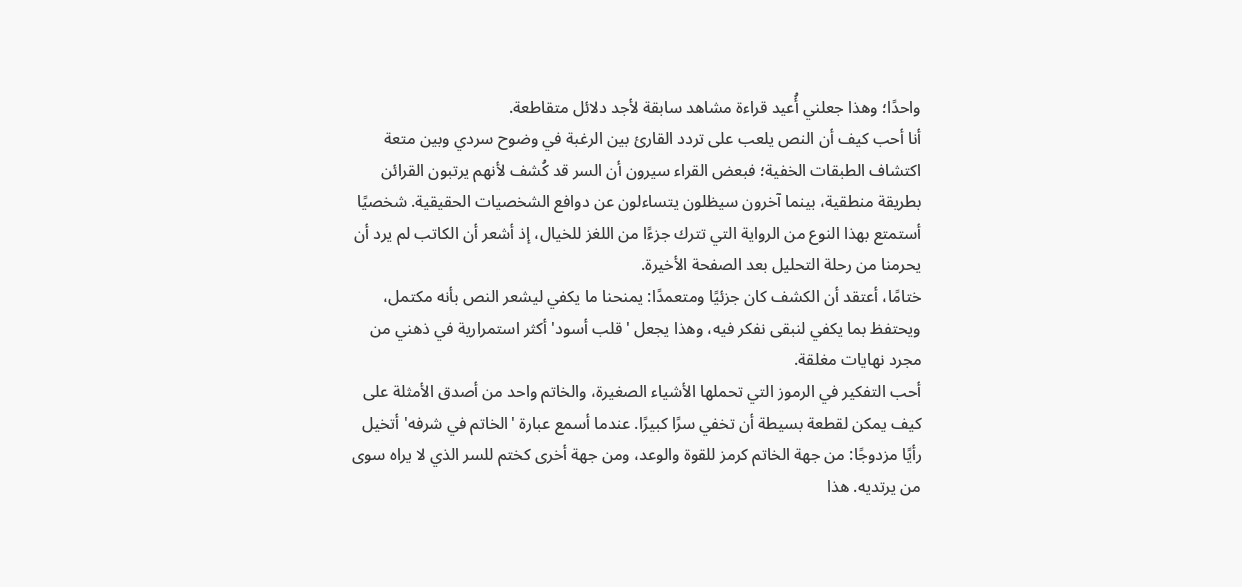واحدًا؛ وهذا جعلني أُعيد قراءة مشاهد سابقة لأجد دلائل متقاطعة.
أنا أحب كيف أن النص يلعب على تردد القارئ بين الرغبة في وضوح سردي وبين متعة اكتشاف الطبقات الخفية؛ فبعض القراء سيرون أن السر قد كُشف لأنهم يرتبون القرائن بطريقة منطقية، بينما آخرون سيظلون يتساءلون عن دوافع الشخصيات الحقيقية. شخصيًا أستمتع بهذا النوع من الرواية التي تترك جزءًا من اللغز للخيال، إذ أشعر أن الكاتب لم يرد أن يحرمنا من رحلة التحليل بعد الصفحة الأخيرة.
ختامًا، أعتقد أن الكشف كان جزئيًا ومتعمدًا: يمنحنا ما يكفي ليشعر النص بأنه مكتمل، ويحتفظ بما يكفي لنبقى نفكر فيه، وهذا يجعل 'قلب أسود' أكثر استمرارية في ذهني من مجرد نهايات مغلقة.
أحب التفكير في الرموز التي تحملها الأشياء الصغيرة، والخاتم واحد من أصدق الأمثلة على كيف يمكن لقطعة بسيطة أن تخفي سرًا كبيرًا. عندما أسمع عبارة 'الخاتم في شرفه' أتخيل رأيًا مزدوجًا: من جهة الخاتم كرمز للقوة والوعد، ومن جهة أخرى كختم للسر الذي لا يراه سوى من يرتديه. هذا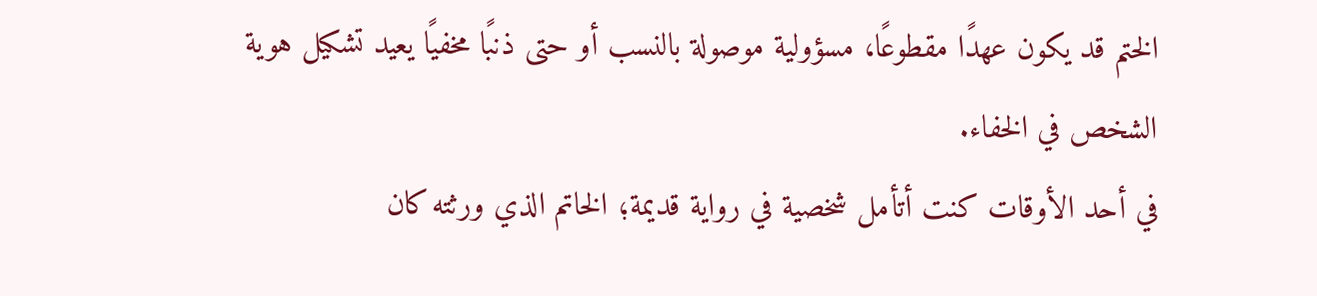الختم قد يكون عهدًا مقطوعًا، مسؤولية موصولة بالنسب أو حتى ذنبًا مخفيًا يعيد تشكيل هوية الشخص في الخفاء.
في أحد الأوقات كنت أتأمل شخصية في رواية قديمة؛ الخاتم الذي ورثته كان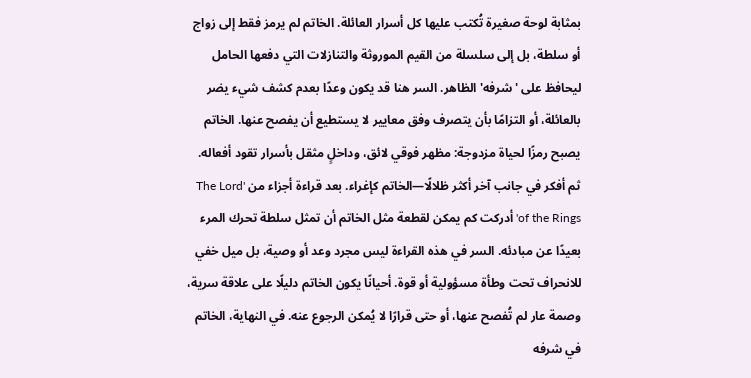بمثابة لوحة صغيرة تُكتب عليها كل أسرار العائلة. الخاتم لم يرمز فقط إلى زواج أو سلطة، بل إلى سلسلة من القيم الموروثة والتنازلات التي دفعها الحامل ليحافظ على 'شرفه' الظاهر. السر هنا قد يكون وعدًا بعدم كشف شيء يضر بالعائلة، أو التزامًا بأن يتصرف وفق معايير لا يستطيع أن يفصح عنها. الخاتم يصبح رمزًا لحياة مزدوجة: مظهر فوقي لائق، وداخلٍ مثقل بأسرار تقود أفعاله.
ثم أفكر في جانب آخر أكثر ظلالًا—الخاتم كإغراء. بعد قراءة أجزاء من 'The Lord of the Rings' أدركت كم يمكن لقطعة مثل الخاتم أن تمثل سلطة تحرك المرء بعيدًا عن مبادئه. السر في هذه القراءة ليس مجرد وعد أو وصية، بل ميل خفي للانحراف تحت وطأة مسؤولية أو قوة. أحيانًا يكون الخاتم دليلًا على علاقة سرية، وصمة عار لم تُفصح عنها، أو حتى قرارًا لا يُمكن الرجوع عنه. في النهاية، الخاتم في شرفه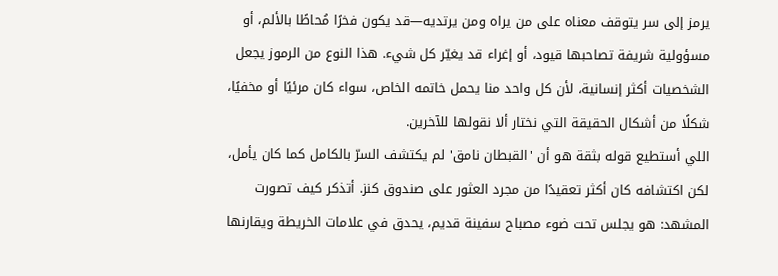يرمز إلى سر يتوقف معناه على من يراه ومن يرتديه—قد يكون فخرًا مُحاطًا بالألم، أو مسؤولية شريفة تصاحبها قيود، أو إغراء قد يغيّر كل شيء. هذا النوع من الرموز يجعل الشخصيات أكثر إنسانية، لأن كل واحد منا يحمل خاتمه الخاص، سواء كان مرئيًا أو مخفيًا، شكلًا من أشكال الحقيقة التي نختار ألا نقولها للآخرين.
اللي أستطيع قوله بثقة هو أن 'القبطان نامق' لم يكتشف السرّ بالكامل كما كان يأمل، لكن اكتشافه كان أكثر تعقيدًا من مجرد العثور على صندوق كنز. أتذكر كيف تصورت المشهد: هو يجلس تحت ضوء مصباح سفينة قديم، يحدق في علامات الخريطة ويقارنها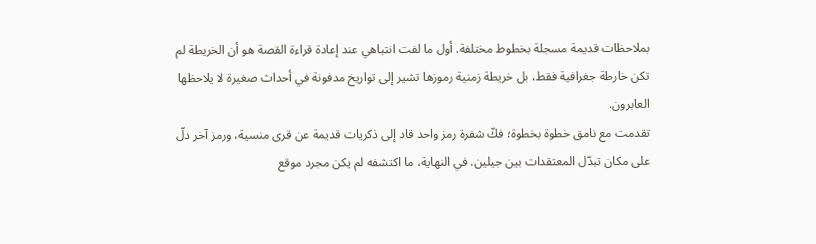بملاحظات قديمة مسجلة بخطوط مختلفة. أول ما لفت انتباهي عند إعادة قراءة القصة هو أن الخريطة لم تكن خارطة جغرافية فقط، بل خريطة زمنية رموزها تشير إلى تواريخ مدفونة في أحداث صغيرة لا يلاحظها العابرون.
تقدمت مع نامق خطوة بخطوة؛ فكّ شفرة رمز واحد قاد إلى ذكريات قديمة عن قرى منسية، ورمز آخر دلّ على مكان تبدّل المعتقدات بين جيلين. في النهاية، ما اكتشفه لم يكن مجرد موقع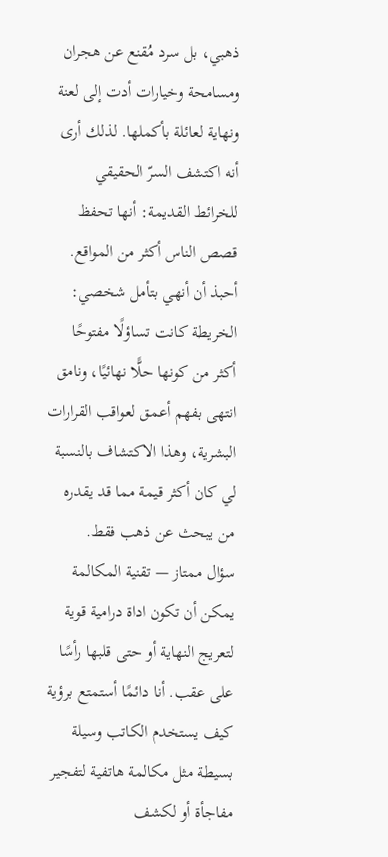ذهبي، بل سرد مُقنع عن هجران ومسامحة وخيارات أدت إلى لعنة ونهاية لعائلة بأكملها. لذلك أرى أنه اكتشف السرّ الحقيقي للخرائط القديمة: أنها تحفظ قصص الناس أكثر من المواقع.
أحبذ أن أنهي بتأمل شخصي: الخريطة كانت تساؤلًا مفتوحًا أكثر من كونها حلًّا نهائيًا، ونامق انتهى بفهم أعمق لعواقب القرارات البشرية، وهذا الاكتشاف بالنسبة لي كان أكثر قيمة مما قد يقدره من يبحث عن ذهب فقط.
سؤال ممتاز — تقنية المكالمة يمكن أن تكون اداة درامية قوية لتعريج النهاية أو حتى قلبها رأسًا على عقب. أنا دائمًا أستمتع برؤية كيف يستخدم الكاتب وسيلة بسيطة مثل مكالمة هاتفية لتفجير مفاجأة أو لكشف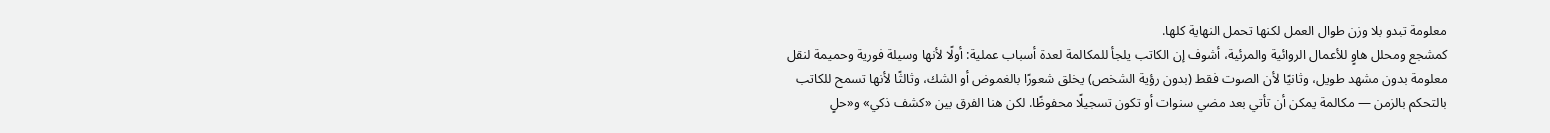معلومة تبدو بلا وزن طوال العمل لكنها تحمل النهاية كلها.
كمشجع ومحلل هاوٍ للأعمال الروائية والمرئية، أشوف إن الكاتب يلجأ للمكالمة لعدة أسباب عملية: أولًا لأنها وسيلة فورية وحميمة لنقل معلومة بدون مشهد طويل، وثانيًا لأن الصوت فقط (بدون رؤية الشخص) يخلق شعورًا بالغموض أو الشك، وثالثًا لأنها تسمح للكاتب بالتحكم بالزمن — مكالمة يمكن أن تأتي بعد مضي سنوات أو تكون تسجيلًا محفوظًا. لكن هنا الفرق بين «كشف ذكي» و«حلٍ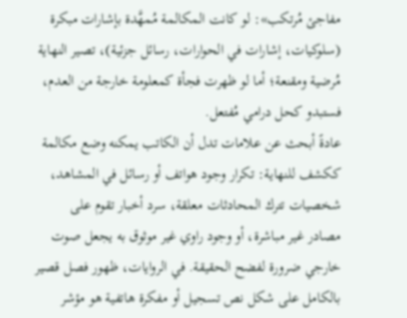مفاجئ مُرتكب»: لو كانت المكالمة مُمهَّدة بإشارات مبكرة (سلوكيات، إشارات في الحوارات، رسائل جزئية)، تصير النهاية مُرضية ومقنعة؛ أما لو ظهرت فجأة كمعلومة خارجة من العدم، فستبدو كحل درامي مُفتعل.
عادةً أبحث عن علامات تدل أن الكاتب يمكنه وضع مكالمة ككشف للنهاية: تكرار وجود هواتف أو رسائل في المشاهد، شخصيات تترك المحادثات معلقة، سرد أخبار تقوم على مصادر غير مباشرة، أو وجود راوي غير موثوق به يجعل صوت خارجي ضرورة لفضح الحقيقة. في الروايات، ظهور فصل قصير بالكامل على شكل نص تسجيل أو مفكرة هاتفية هو مؤشر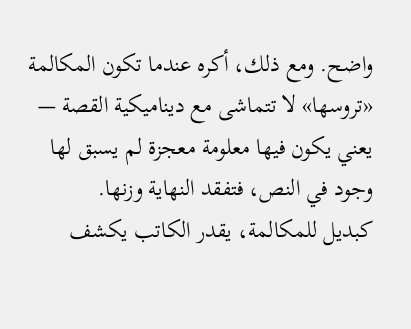واضح. ومع ذلك، أكره عندما تكون المكالمة «تروسها» لا تتماشى مع ديناميكية القصة — يعني يكون فيها معلومة معجزة لم يسبق لها وجود في النص، فتفقد النهاية وزنها.
كبديل للمكالمة، يقدر الكاتب يكشف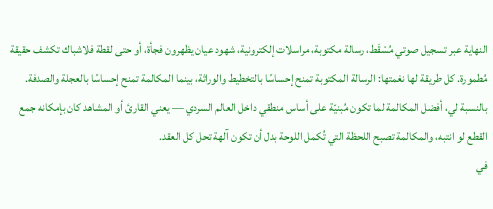النهاية عبر تسجيل صوتي مُسْقَط، رسالة مكتوبة، مراسلات إلكترونية، شهود عيان يظهرون فجأة، أو حتى لقطة فلاشباك تكشف حقيقة مُطمورة. كل طريقة لها نغمتها: الرسالة المكتوبة تمنح إحساسًا بالتخطيط والوراثة، بينما المكالمة تمنح إحساسًا بالعجلة والصدفة. بالنسبة لي، أفضل المكالمة لما تكون مُبنيّة على أساس منطقي داخل العالم السردي — يعني القارئ أو المشاهد كان بإمكانه جمع القطع لو انتبه، والمكالمة تصبح اللحظة التي تُكمل اللوحة بدل أن تكون آلهة تحل كل العقد.
في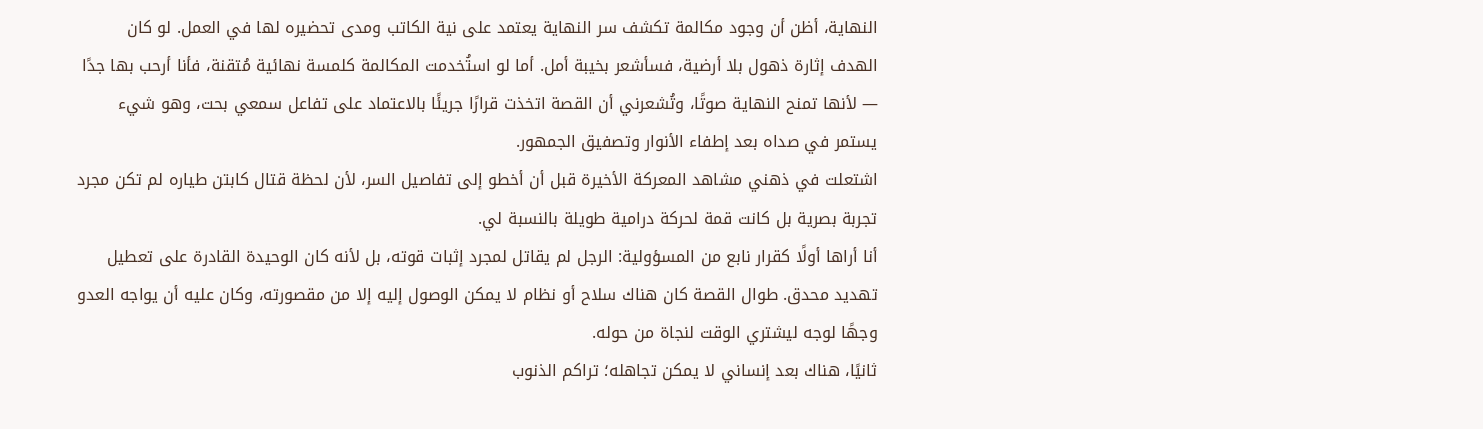النهاية، أظن أن وجود مكالمة تكشف سر النهاية يعتمد على نية الكاتب ومدى تحضيره لها في العمل. لو كان الهدف إثارة ذهول بلا أرضية، فسأشعر بخيبة أمل. أما لو استُخدمت المكالمة كلمسة نهائية مُتقنة، فأنا أرحب بها جدًا — لأنها تمنح النهاية صوتًا، وتُشعرني أن القصة اتخذت قرارًا جريئًا بالاعتماد على تفاعل سمعي بحت، وهو شيء يستمر في صداه بعد إطفاء الأنوار وتصفيق الجمهور.
اشتعلت في ذهني مشاهد المعركة الأخيرة قبل أن أخطو إلى تفاصيل السر، لأن لحظة قتال كابتن طياره لم تكن مجرد تجربة بصرية بل كانت قمة لحركة درامية طويلة بالنسبة لي.
أنا أراها أولًا كقرار نابع من المسؤولية: الرجل لم يقاتل لمجرد إثبات قوته، بل لأنه كان الوحيدة القادرة على تعطيل تهديد محدق. طوال القصة كان هناك سلاح أو نظام لا يمكن الوصول إليه إلا من مقصورته، وكان عليه أن يواجه العدو وجهًا لوجه ليشتري الوقت لنجاة من حوله.
ثانيًا، هناك بعد إنساني لا يمكن تجاهله؛ تراكم الذنوب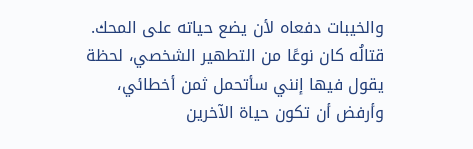والخيبات دفعاه لأن يضع حياته على المحك. قتالُه كان نوعًا من التطهير الشخصي، لحظة يقول فيها إنني سأتحمل ثمن أخطائي، وأرفض أن تكون حياة الآخرين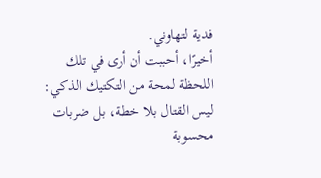فدية لتهاوني.
أخيرًا، أحببت أن أرى في تلك اللحظة لمحة من التكتيك الذكي: ليس القتال بلا خطة، بل ضربات محسوبة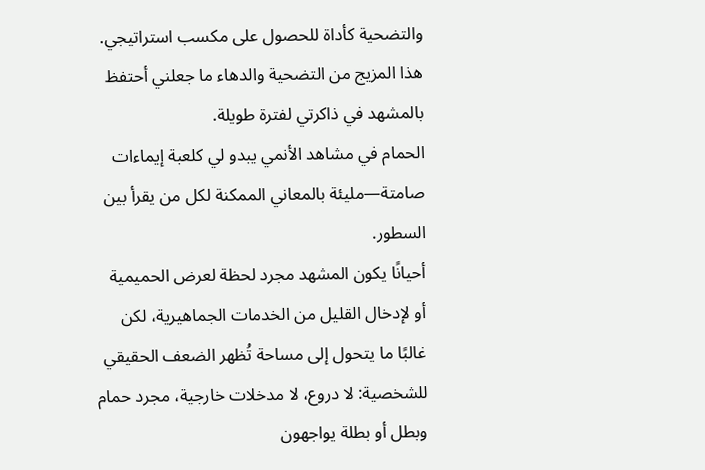والتضحية كأداة للحصول على مكسب استراتيجي. هذا المزيج من التضحية والدهاء ما جعلني أحتفظ بالمشهد في ذاكرتي لفترة طويلة.
الحمام في مشاهد الأنمي يبدو لي كلعبة إيماءات صامتة—مليئة بالمعاني الممكنة لكل من يقرأ بين السطور.
أحيانًا يكون المشهد مجرد لحظة لعرض الحميمية أو لإدخال القليل من الخدمات الجماهيرية، لكن غالبًا ما يتحول إلى مساحة تُظهر الضعف الحقيقي للشخصية: لا دروع، لا مدخلات خارجية، مجرد حمام وبطل أو بطلة يواجهون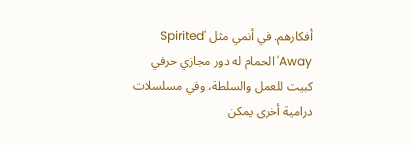أفكارهم. في أنمي مثل 'Spirited Away' الحمام له دور مجازي حرفي كبيت للعمل والسلطة، وفي مسلسلات درامية أخرى يمكن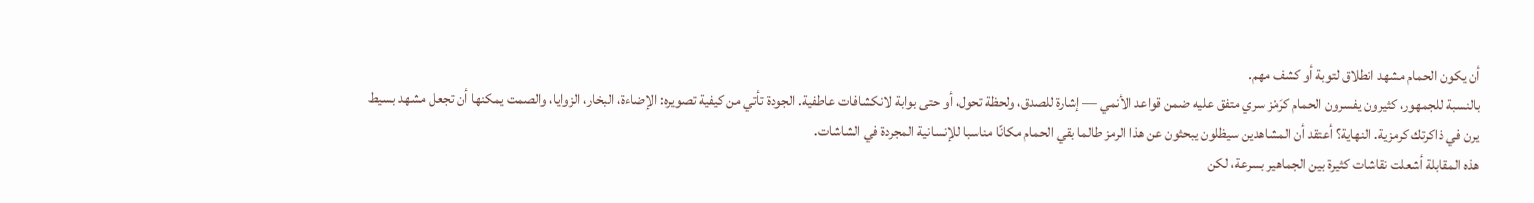أن يكون الحمام مشهد انطلاق لتوبة أو كشف مهم.
بالنسبة للجمهور، كثيرون يفسرون الحمام كرَمْز سري متفق عليه ضمن قواعد الأنمي — إشارة للصدق، ولحظة تحول، أو حتى بوابة لانكشافات عاطفية. الجودة تأتي من كيفية تصويره: الإضاءة، البخار، الزوايا، والصمت يمكنها أن تجعل مشهد بسيط يرن في ذاكرتك كرمزية. النهاية؟ أعتقد أن المشاهدين سيظلون يبحثون عن هذا الرمز طالما بقي الحمام مكانًا مناسبا للإنسانية المجردة في الشاشات.
هذه المقابلة أشعلت نقاشات كثيرة بين الجماهير بسرعة، لكن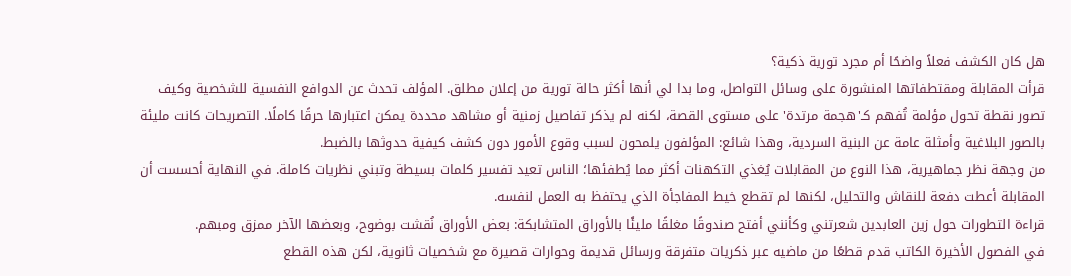هل كان الكشف فعلاً واضحًا أم مجرد تورية ذكية؟
قرأت المقابلة ومقتطفاتها المنشورة على وسائل التواصل، وما بدا لي أنها أكثر حالة تورية من إعلان مطلق. المؤلف تحدث عن الدوافع النفسية للشخصية وكيف تصور نقطة تحول مؤلمة تُفهم كـ'هجمة مرتدة' على مستوى القصة، لكنه لم يذكر تفاصيل زمنية أو مشاهد محددة يمكن اعتبارها حرقًا كاملًا. التصريحات كانت مليئة بالصور البلاغية وأمثلة عامة عن البنية السردية، وهذا شائع: المؤلفون يلمحون لسبب وقوع الأمور دون كشف كيفية حدوثها بالضبط.
من وجهة نظر جماهيرية، هذا النوع من المقابلات يُغذي التكهنات أكثر مما يُطفئها؛ الناس تعيد تفسير كلمات بسيطة وتبني نظريات كاملة. في النهاية أحسست أن المقابلة أعطت دفعة للنقاش والتحليل، لكنها لم تقطع خيط المفاجأة الذي يحتفظ به العمل لنفسه.
قراءة التطورات حول زين العابدين شعرتني وكأنني أفتح صندوقًا مغلقًا مليئًا بالأوراق المتشابكة: بعض الأوراق نُقشت بوضوح، وبعضها الآخر ممزق ومبهم.
في الفصول الأخيرة الكاتب قدم قطعًا من ماضيه عبر ذكريات متفرقة ورسائل قديمة وحوارات قصيرة مع شخصيات ثانوية، لكن هذه القطع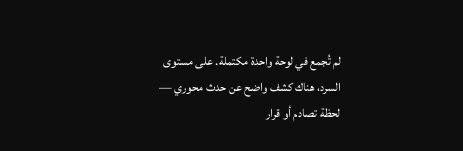لم تُجمع في لوحة واحدة مكتملة. على مستوى السرد، هناك كشف واضح عن حدث محوري — لحظة تصادم أو قرار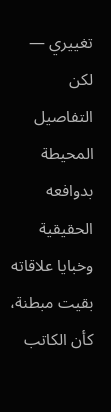تغييري — لكن التفاصيل المحيطة بدوافعه الحقيقية وخبايا علاقاته بقيت مبطنة، كأن الكاتب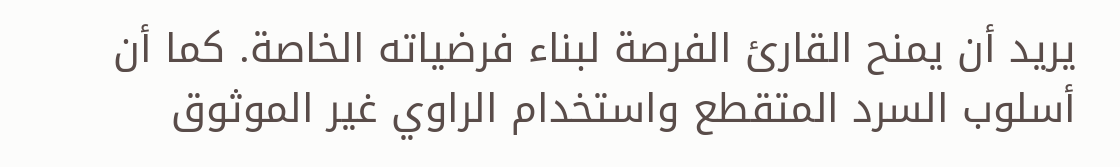يريد أن يمنح القارئ الفرصة لبناء فرضياته الخاصة. كما أن أسلوب السرد المتقطع واستخدام الراوي غير الموثوق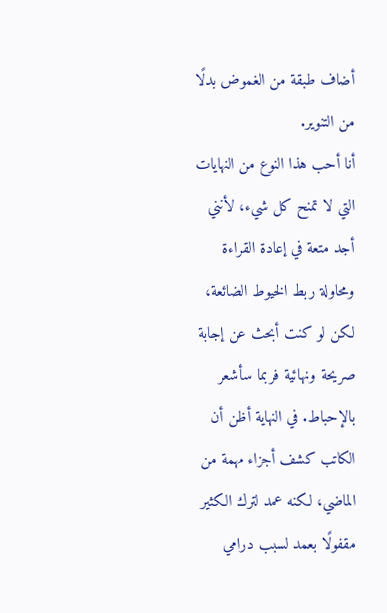أضاف طبقة من الغموض بدلًا من التنوير.
أنا أحب هذا النوع من النهايات التي لا تمنح كل شيء، لأنني أجد متعة في إعادة القراءة ومحاولة ربط الخيوط الضائعة، لكن لو كنت أبحث عن إجابة صريحة ونهائية فربما سأشعر بالإحباط. في النهاية أظن أن الكاتب كشف أجزاء مهمة من الماضي، لكنه عمد لترك الكثير مقفولًا بعمد لسبب درامي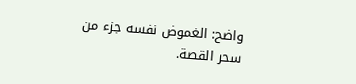واضح: الغموض نفسه جزء من سحر القصة.